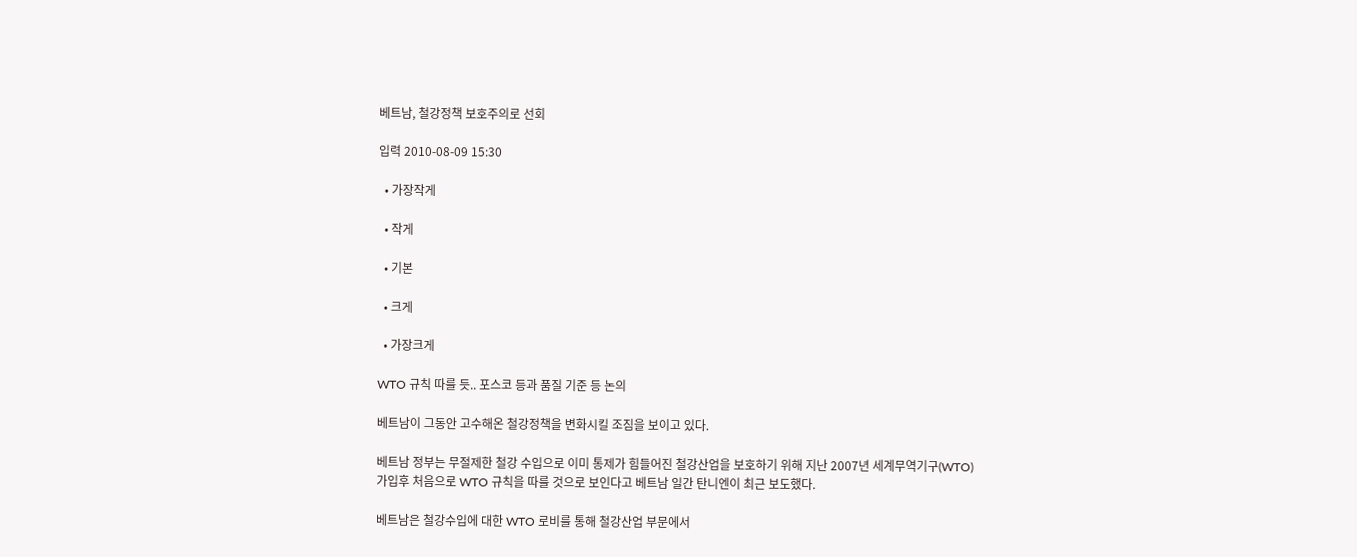베트남, 철강정책 보호주의로 선회

입력 2010-08-09 15:30

  • 가장작게

  • 작게

  • 기본

  • 크게

  • 가장크게

WTO 규칙 따를 듯.. 포스코 등과 품질 기준 등 논의

베트남이 그동안 고수해온 철강정책을 변화시킬 조짐을 보이고 있다.

베트남 정부는 무절제한 철강 수입으로 이미 통제가 힘들어진 철강산업을 보호하기 위해 지난 2007년 세계무역기구(WTO) 가입후 처음으로 WTO 규칙을 따를 것으로 보인다고 베트남 일간 탄니엔이 최근 보도했다.

베트남은 철강수입에 대한 WTO 로비를 통해 철강산업 부문에서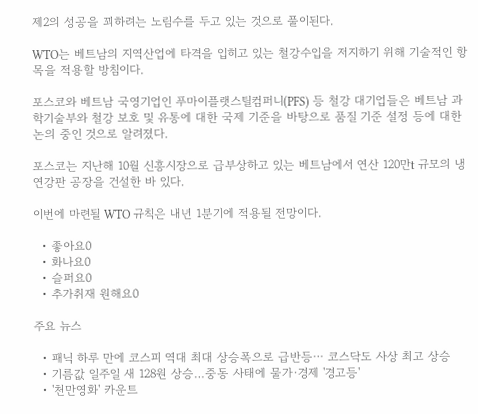제2의 성공을 꾀하려는 노림수를 두고 있는 것으로 풀이된다.

WTO는 베트남의 지역산업에 타격을 입히고 있는 철강수입을 저지하기 위해 기술적인 항목을 적용할 방침이다.

포스코와 베트남 국영기업인 푸마이플랫스틸컴퍼니(PFS) 등 철강 대기업들은 베트남 과학기술부와 철강 보호 및 유통에 대한 국제 기준을 바탕으로 품질 기준 설정 등에 대한 논의 중인 것으로 알려졌다.

포스코는 지난해 10월 신흥시장으로 급부상하고 있는 베트남에서 연산 120만t 규모의 냉연강판 공장을 건설한 바 있다.

이번에 마련될 WTO 규칙은 내년 1분기에 적용될 전망이다.

  • 좋아요0
  • 화나요0
  • 슬퍼요0
  • 추가취재 원해요0

주요 뉴스

  • 패닉 하루 만에 코스피 역대 최대 상승폭으로 급반등⋯ 코스닥도 사상 최고 상승
  • 기름값 일주일 새 128원 상승…중동 사태에 물가·경제 '경고등'
  • '천만영화' 카운트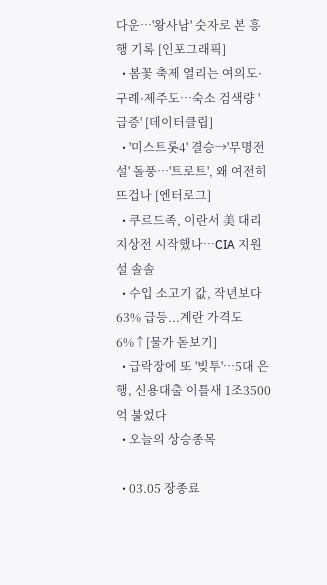다운…'왕사남' 숫자로 본 흥행 기록 [인포그래픽]
  • 봄꽃 축제 열리는 여의도·구례·제주도…숙소 검색량 '급증' [데이터클립]
  • '미스트롯4' 결승→'무명전설' 돌풍⋯'트로트', 왜 여전히 뜨겁나 [엔터로그]
  • 쿠르드족, 이란서 美 대리 지상전 시작했나…CIA 지원설 솔솔
  • 수입 소고기 값, 작년보다 63% 급등...계란 가격도 6%↑[물가 돋보기]
  • 급락장에 또 '빚투'…5대 은행, 신용대출 이틀새 1조3500억 불었다
  • 오늘의 상승종목

  • 03.05 장종료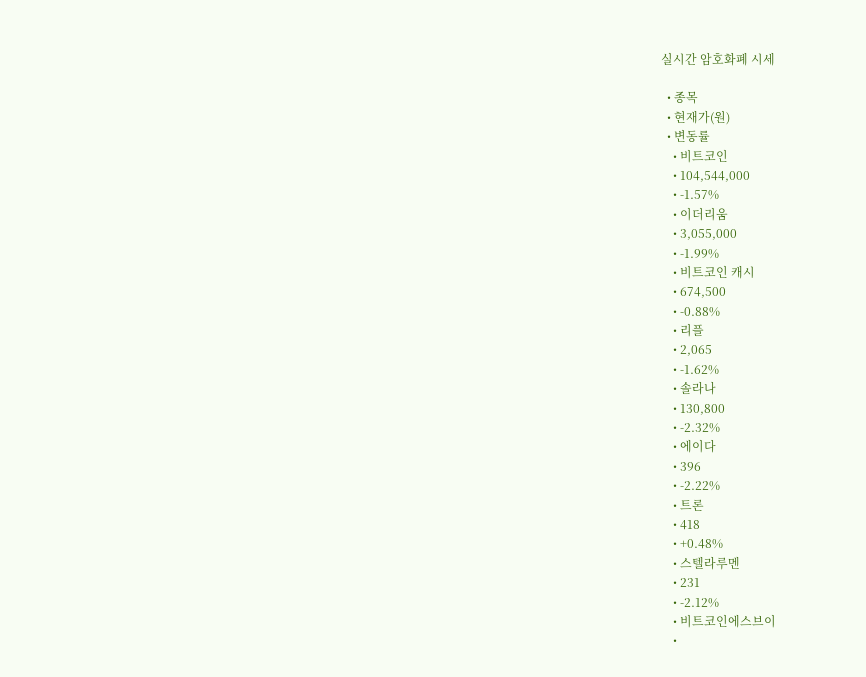실시간 암호화폐 시세

  • 종목
  • 현재가(원)
  • 변동률
    • 비트코인
    • 104,544,000
    • -1.57%
    • 이더리움
    • 3,055,000
    • -1.99%
    • 비트코인 캐시
    • 674,500
    • -0.88%
    • 리플
    • 2,065
    • -1.62%
    • 솔라나
    • 130,800
    • -2.32%
    • 에이다
    • 396
    • -2.22%
    • 트론
    • 418
    • +0.48%
    • 스텔라루멘
    • 231
    • -2.12%
    • 비트코인에스브이
    •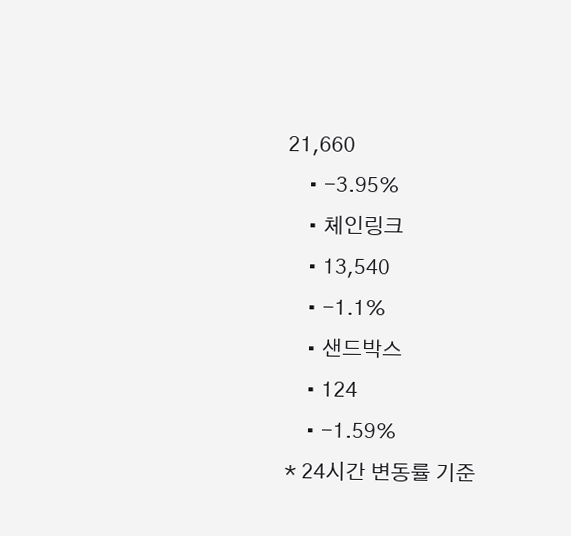21,660
    • -3.95%
    • 체인링크
    • 13,540
    • -1.1%
    • 샌드박스
    • 124
    • -1.59%
* 24시간 변동률 기준